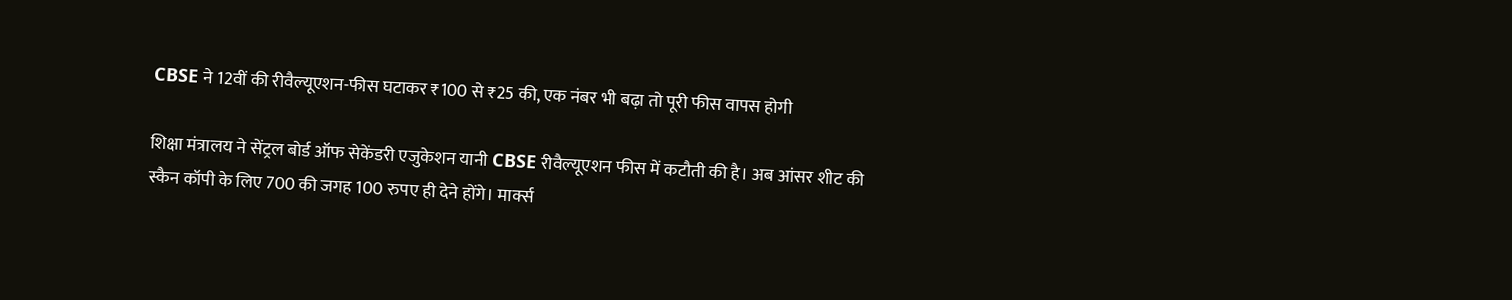CBSE ने 12वीं की रीवैल्यूएशन-फीस घटाकर ₹100 से ₹25 की, एक नंबर भी बढ़ा तो पूरी फीस वापस होगी

शिक्षा मंत्रालय ने सेंट्रल बोर्ड ऑफ सेकेंडरी एजुकेशन यानी CBSE रीवैल्यूएशन फीस में कटौती की है। अब आंसर शीट की स्कैन कॉपी के लिए 700 की जगह 100 रुपए ही देने होंगे। मार्क्स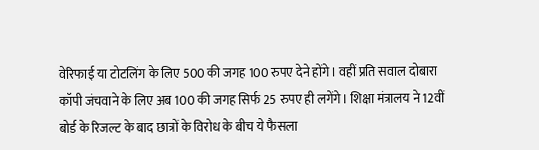वेरिफाई या टोटलिंग के लिए 500 की जगह 100 रुपए देने होंगे। वहीं प्रति सवाल दोबारा कॉपी जंचवाने के लिए अब 100 की जगह सिर्फ 25 रुपए ही लगेंगे। शिक्षा मंत्रालय ने 12वीं बोर्ड के रिजल्ट के बाद छात्रों के विरोध के बीच ये फैसला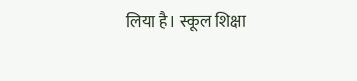लिया है। स्कूल शिक्षा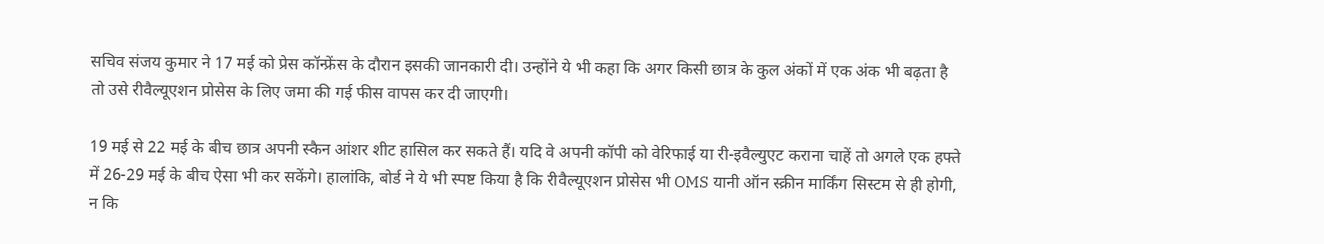सचिव संजय कुमार ने 17 मई को प्रेस कॉन्फ्रेंस के दौरान इसकी जानकारी दी। उन्होंने ये भी कहा कि अगर किसी छात्र के कुल अंकों में एक अंक भी बढ़ता है तो उसे रीवैल्यूएशन प्रोसेस के लिए जमा की गई फीस वापस कर दी जाएगी।

19 मई से 22 मई के बीच छात्र अपनी स्कैन आंशर शीट हासिल कर सकते हैं। यदि वे अपनी कॉपी को वेरिफाई या री-इवैल्युएट कराना चाहें तो अगले एक हफ्ते में 26-29 मई के बीच ऐसा भी कर सकेंगे। हालांकि, बोर्ड ने ये भी स्पष्ट किया है कि रीवैल्यूएशन प्रोसेस भी OMS यानी ऑन स्क्रीन मार्किंग सिस्टम से ही होगी, न कि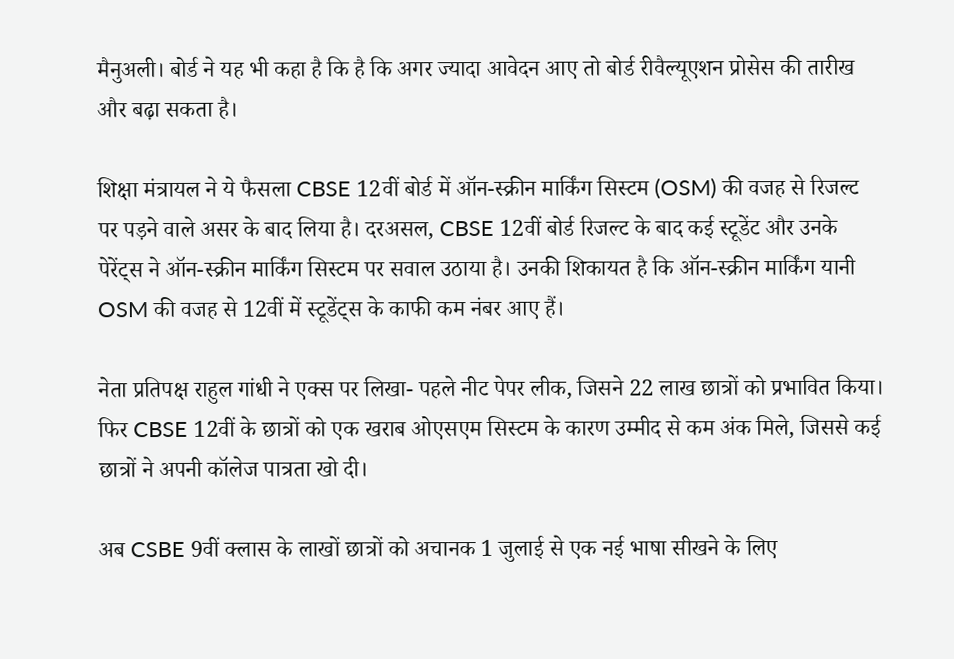मैनुअली। बोर्ड ने यह भी कहा है कि है कि अगर ज्यादा आवेदन आए तो बोर्ड रीवैल्यूएशन प्रोसेस की तारीख और बढ़ा सकता है।

शिक्षा मंत्रायल ने ये फैसला CBSE 12वीं बोर्ड में ऑन-स्क्रीन मार्किंग सिस्टम (OSM) की वजह से रिजल्ट पर पड़ने वाले असर के बाद लिया है। दरअसल, CBSE 12वीं बोर्ड रिजल्ट के बाद कई स्टूडेंट और उनके पेरेंट्स ने ऑन-स्क्रीन मार्किंग सिस्टम पर सवाल उठाया है। उनकी शिकायत है कि ऑन-स्क्रीन मार्किंग यानी OSM की वजह से 12वीं में स्टूडेंट्स के काफी कम नंबर आए हैं।

नेता प्रतिपक्ष राहुल गांधी ने एक्स पर लिखा- पहले नीट पेपर लीक, जिसने 22 लाख छात्रों को प्रभावित किया। फिर CBSE 12वीं के छात्रों को एक खराब ओएसएम सिस्टम के कारण उम्मीद से कम अंक मिले, जिससे कई छात्रों ने अपनी कॉलेज पात्रता खो दी।

अब CSBE 9वीं क्लास के लाखों छात्रों को अचानक 1 जुलाई से एक नई भाषा सीखने के लिए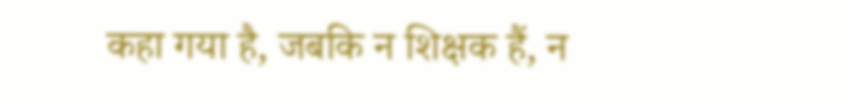कहा गया है, जबकि न शिक्षक हैं, न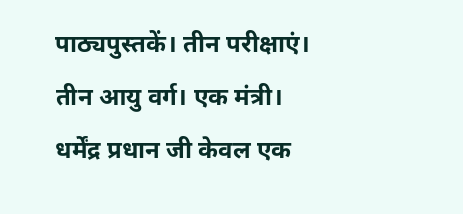पाठ्यपुस्तकें। तीन परीक्षाएं। तीन आयु वर्ग। एक मंत्री। धर्मेंद्र प्रधान जी केवल एक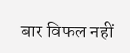बार विफल नहीं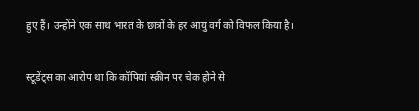हुए हैं। उन्होंने एक साथ भारत के छात्रों के हर आयु वर्ग को विफल किया है।

स्टूडेंट्स का आरोप था कि कॉपियां स्क्रीन पर चेक होने से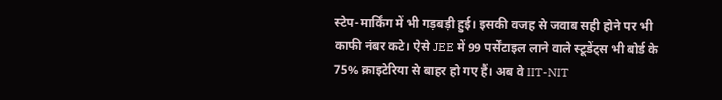स्टेप-मार्किंग में भी गड़बड़ी हुई। इसकी वजह से जवाब सही होने पर भी काफी नंबर कटे। ऐसे JEE में 99 पर्सेंटाइल लाने वाले स्टूडेंट्स भी बोर्ड के 75% क्राइटेरिया से बाहर हो गए हैं। अब वे IIT-NIT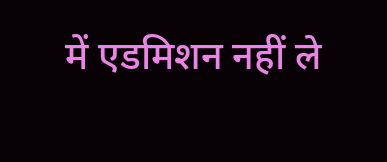में एडमिशन नहीं ले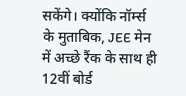सकेंगे। क्योंकि नॉर्म्स के मुताबिक, JEE मेन में अच्छे रैंक के साथ ही 12वीं बोर्ड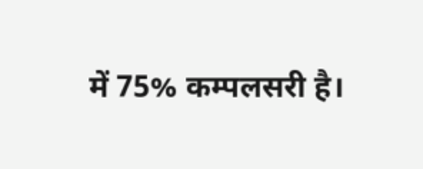में 75% कम्पलसरी है।